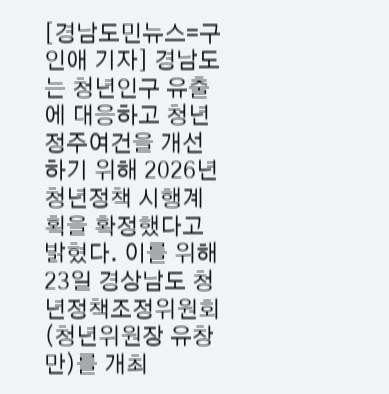[경남도민뉴스=구인애 기자] 경남도는 청년인구 유출에 대응하고 청년 정주여건을 개선하기 위해 2026년 청년정책 시행계획을 확정했다고 밝혔다. 이를 위해 23일 경상남도 청년정책조정위원회(청년위원장 유창만)를 개최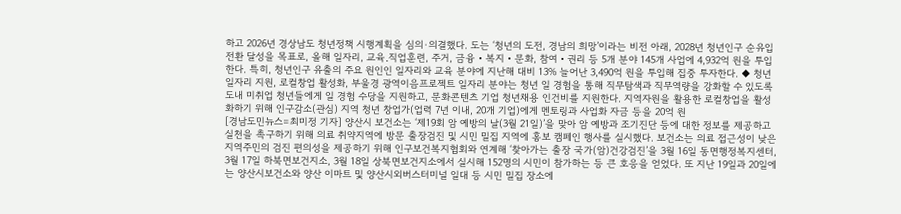하고 2026년 경상남도 청년정책 시행계획을 심의·의결했다. 도는 ‘청년의 도전, 경남의 희망’이라는 비전 아래, 2028년 청년인구 순유입 전환 달성을 목표로, 올해 일자리, 교육․직업훈련, 주거, 금융‧복지‧문화, 참여‧권리 등 5개 분야 145개 사업에 4,932억 원을 투입한다. 특히, 청년인구 유출의 주요 원인인 일자리와 교육 분야에 지난해 대비 13% 늘어난 3,490억 원을 투입해 집중 투자한다. ◆ 청년 일자리 지원, 로컬창업 활성화, 부울경 광역이음프로젝트 일자리 분야는 청년 일 경험을 통해 직무탐색과 직무역량을 강화할 수 있도록 도내 미취업 청년들에게 일 경험 수당을 지원하고, 문화콘텐츠 기업 청년채용 인건비를 지원한다. 지역자원을 활용한 로컬창업을 활성화하기 위해 인구감소(관심) 지역 청년 창업가(업력 7년 이내, 20개 기업)에게 멘토링과 사업화 자금 등을 20억 원
[경남도민뉴스=최미정 기자] 양산시 보건소는 ‘제19회 암 예방의 날(3월 21일)’을 맞아 암 예방과 조기진단 등에 대한 정보를 제공하고 실천을 촉구하기 위해 의료 취약지역에 방문 출장검진 및 시민 밀집 지역에 홍보 캠페인 행사를 실시했다. 보건소는 의료 접근성이 낮은 지역주민의 검진 편의성을 제공하기 위해 인구보건복지협회와 연계해 ‘찾아가는 출장 국가(암)건강검진’을 3월 16일 동면행정복지센터, 3월 17일 하북면보건지소, 3월 18일 상북면보건지소에서 실시해 152명의 시민이 참가하는 등 큰 호응을 얻었다. 또 지난 19일과 20일에는 양산시보건소와 양산 이마트 및 양산시외버스터미널 일대 등 시민 밀집 장소에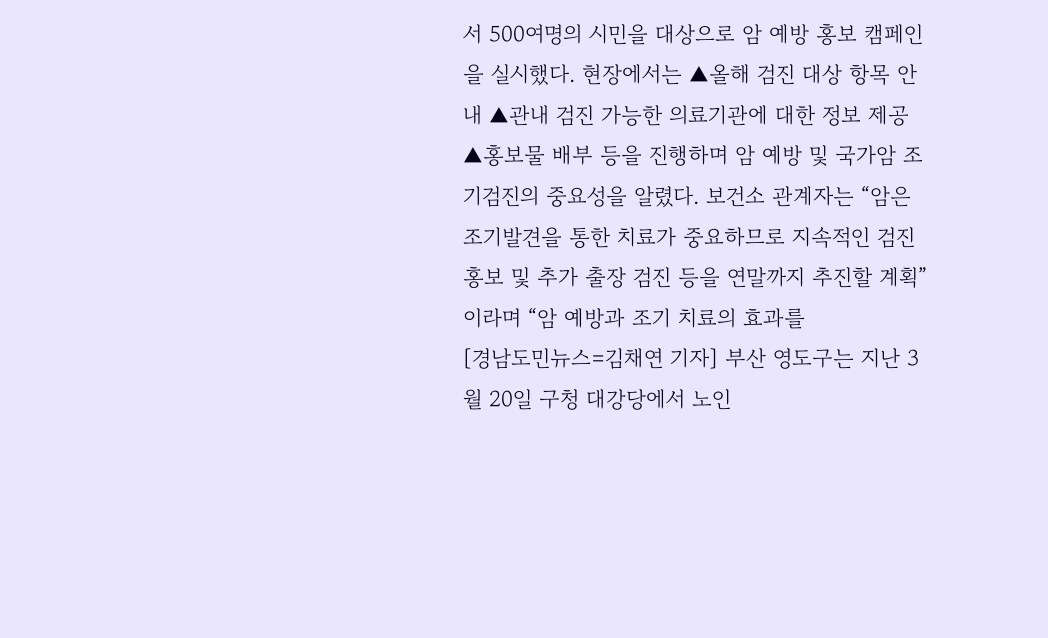서 500여명의 시민을 대상으로 암 예방 홍보 캠페인을 실시했다. 현장에서는 ▲올해 검진 대상 항목 안내 ▲관내 검진 가능한 의료기관에 대한 정보 제공 ▲홍보물 배부 등을 진행하며 암 예방 및 국가암 조기검진의 중요성을 알렸다. 보건소 관계자는 “암은 조기발견을 통한 치료가 중요하므로 지속적인 검진 홍보 및 추가 출장 검진 등을 연말까지 추진할 계획”이라며 “암 예방과 조기 치료의 효과를
[경남도민뉴스=김채연 기자] 부산 영도구는 지난 3월 20일 구청 대강당에서 노인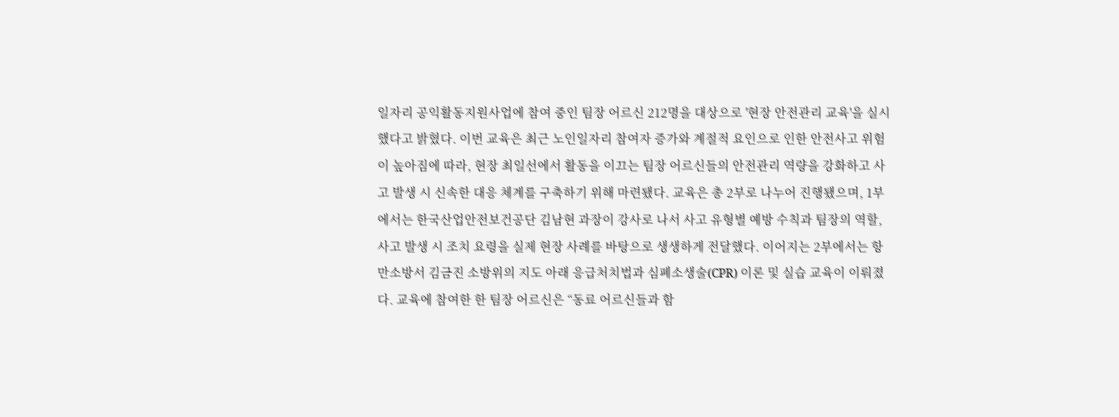일자리 공익활동지원사업에 참여 중인 팀장 어르신 212명을 대상으로 '현장 안전관리 교육'을 실시했다고 밝혔다. 이번 교육은 최근 노인일자리 참여자 증가와 계절적 요인으로 인한 안전사고 위험이 높아짐에 따라, 현장 최일선에서 활동을 이끄는 팀장 어르신들의 안전관리 역량을 강화하고 사고 발생 시 신속한 대응 체계를 구축하기 위해 마련됐다. 교육은 총 2부로 나누어 진행됐으며, 1부에서는 한국산업안전보건공단 김남현 과장이 강사로 나서 사고 유형별 예방 수칙과 팀장의 역할, 사고 발생 시 조치 요령을 실제 현장 사례를 바탕으로 생생하게 전달했다. 이어지는 2부에서는 항만소방서 김금진 소방위의 지도 아래 응급처치법과 심폐소생술(CPR) 이론 및 실습 교육이 이뤄졌다. 교육에 참여한 한 팀장 어르신은 “동료 어르신들과 함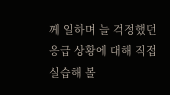께 일하며 늘 걱정했던 응급 상황에 대해 직접 실습해 볼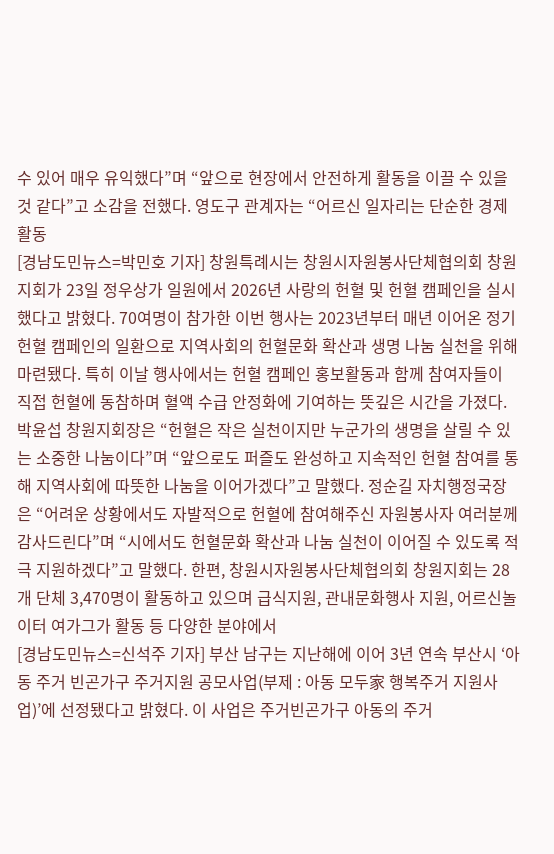수 있어 매우 유익했다”며 “앞으로 현장에서 안전하게 활동을 이끌 수 있을 것 같다”고 소감을 전했다. 영도구 관계자는 “어르신 일자리는 단순한 경제 활동
[경남도민뉴스=박민호 기자] 창원특례시는 창원시자원봉사단체협의회 창원지회가 23일 정우상가 일원에서 2026년 사랑의 헌혈 및 헌혈 캠페인을 실시했다고 밝혔다. 70여명이 참가한 이번 행사는 2023년부터 매년 이어온 정기 헌혈 캠페인의 일환으로 지역사회의 헌혈문화 확산과 생명 나눔 실천을 위해 마련됐다. 특히 이날 행사에서는 헌혈 캠페인 홍보활동과 함께 참여자들이 직접 헌혈에 동참하며 혈액 수급 안정화에 기여하는 뜻깊은 시간을 가졌다. 박윤섭 창원지회장은 “헌혈은 작은 실천이지만 누군가의 생명을 살릴 수 있는 소중한 나눔이다”며 “앞으로도 퍼즐도 완성하고 지속적인 헌혈 참여를 통해 지역사회에 따뜻한 나눔을 이어가겠다”고 말했다. 정순길 자치행정국장은 “어려운 상황에서도 자발적으로 헌혈에 참여해주신 자원봉사자 여러분께 감사드린다”며 “시에서도 헌혈문화 확산과 나눔 실천이 이어질 수 있도록 적극 지원하겠다”고 말했다. 한편, 창원시자원봉사단체협의회 창원지회는 28개 단체 3,470명이 활동하고 있으며 급식지원, 관내문화행사 지원, 어르신놀이터 여가그가 활동 등 다양한 분야에서
[경남도민뉴스=신석주 기자] 부산 남구는 지난해에 이어 3년 연속 부산시 ‘아동 주거 빈곤가구 주거지원 공모사업(부제 : 아동 모두家 행복주거 지원사업)’에 선정됐다고 밝혔다. 이 사업은 주거빈곤가구 아동의 주거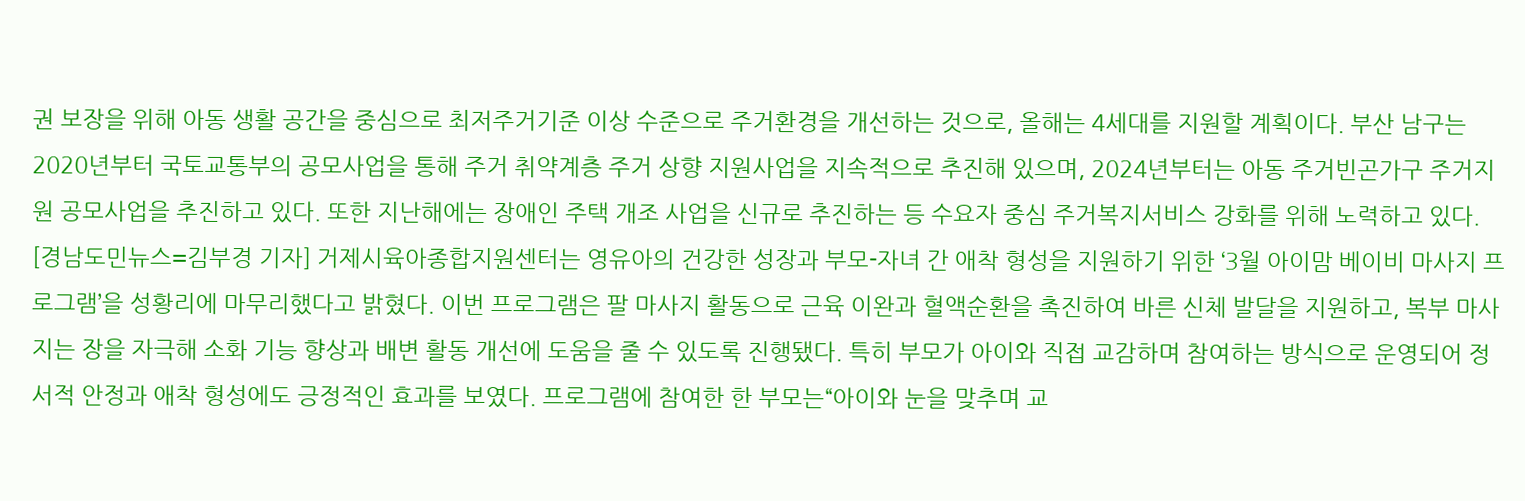권 보장을 위해 아동 생활 공간을 중심으로 최저주거기준 이상 수준으로 주거환경을 개선하는 것으로, 올해는 4세대를 지원할 계획이다. 부산 남구는 2020년부터 국토교통부의 공모사업을 통해 주거 취약계층 주거 상향 지원사업을 지속적으로 추진해 있으며, 2024년부터는 아동 주거빈곤가구 주거지원 공모사업을 추진하고 있다. 또한 지난해에는 장애인 주택 개조 사업을 신규로 추진하는 등 수요자 중심 주거복지서비스 강화를 위해 노력하고 있다.
[경남도민뉴스=김부경 기자] 거제시육아종합지원센터는 영유아의 건강한 성장과 부모-자녀 간 애착 형성을 지원하기 위한 ‘3월 아이맘 베이비 마사지 프로그램’을 성황리에 마무리했다고 밝혔다. 이번 프로그램은 팔 마사지 활동으로 근육 이완과 혈액순환을 촉진하여 바른 신체 발달을 지원하고, 복부 마사지는 장을 자극해 소화 기능 향상과 배변 활동 개선에 도움을 줄 수 있도록 진행됐다. 특히 부모가 아이와 직접 교감하며 참여하는 방식으로 운영되어 정서적 안정과 애착 형성에도 긍정적인 효과를 보였다. 프로그램에 참여한 한 부모는“아이와 눈을 맞추며 교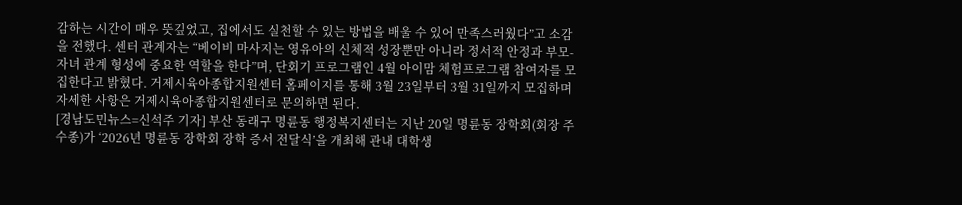감하는 시간이 매우 뜻깊었고, 집에서도 실천할 수 있는 방법을 배울 수 있어 만족스러웠다”고 소감을 전했다. 센터 관계자는 “베이비 마사지는 영유아의 신체적 성장뿐만 아니라 정서적 안정과 부모-자녀 관계 형성에 중요한 역할을 한다”며, 단회기 프로그램인 4월 아이맘 체험프로그램 참여자를 모집한다고 밝혔다. 거제시육아종합지원센터 홈페이지를 통해 3월 23일부터 3월 31일까지 모집하며 자세한 사항은 거제시육아종합지원센터로 문의하면 된다.
[경남도민뉴스=신석주 기자] 부산 동래구 명륜동 행정복지센터는 지난 20일 명륜동 장학회(회장 주수종)가 ‘2026년 명륜동 장학회 장학 증서 전달식’을 개최해 관내 대학생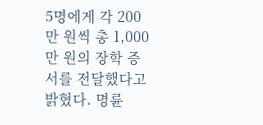5명에게 각 200만 원씩 총 1,000만 원의 장학 증서를 전달했다고 밝혔다. 명륜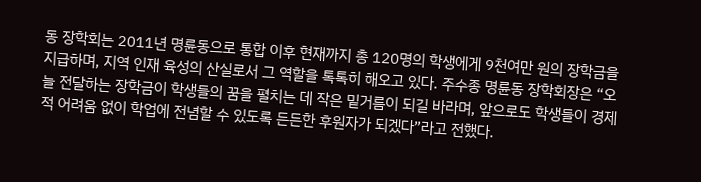동 장학회는 2011년 명륜동으로 통합 이후 현재까지 총 120명의 학생에게 9천여만 원의 장학금을 지급하며, 지역 인재 육성의 산실로서 그 역할을 톡톡히 해오고 있다. 주수종 명륜동 장학회장은 “오늘 전달하는 장학금이 학생들의 꿈을 펼치는 데 작은 밑거름이 되길 바라며, 앞으로도 학생들이 경제적 어려움 없이 학업에 전념할 수 있도록 든든한 후원자가 되겠다”라고 전했다.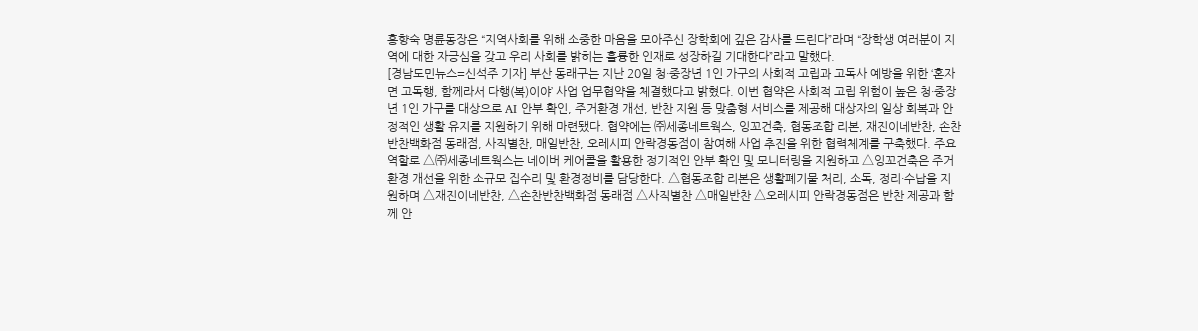홍향숙 명륜동장은 “지역사회를 위해 소중한 마음을 모아주신 장학회에 깊은 감사를 드린다”라며 “장학생 여러분이 지역에 대한 자긍심을 갖고 우리 사회를 밝히는 훌륭한 인재로 성장하길 기대한다”라고 말했다.
[경남도민뉴스=신석주 기자] 부산 동래구는 지난 20일 청·중장년 1인 가구의 사회적 고립과 고독사 예방을 위한 ‘혼자면 고독행, 함께라서 다행(복)이야’ 사업 업무협약을 체결했다고 밝혔다. 이번 협약은 사회적 고립 위험이 높은 청·중장년 1인 가구를 대상으로 AI 안부 확인, 주거환경 개선, 반찬 지원 등 맞춤형 서비스를 제공해 대상자의 일상 회복과 안정적인 생활 유지를 지원하기 위해 마련됐다. 협약에는 ㈜세종네트웍스, 잉꼬건축, 협동조합 리본, 재진이네반찬, 손찬반찬백화점 동래점, 사직별찬, 매일반찬, 오레시피 안락경동점이 참여해 사업 추진을 위한 협력체계를 구축했다. 주요 역할로 △㈜세종네트웍스는 네이버 케어콜을 활용한 정기적인 안부 확인 및 모니터링을 지원하고 △잉꼬건축은 주거 환경 개선을 위한 소규모 집수리 및 환경정비를 담당한다. △협동조합 리본은 생활폐기물 처리, 소독, 정리·수납을 지원하며 △재진이네반찬, △손찬반찬백화점 동래점 △사직별찬 △매일반찬 △오레시피 안락경동점은 반찬 제공과 함께 안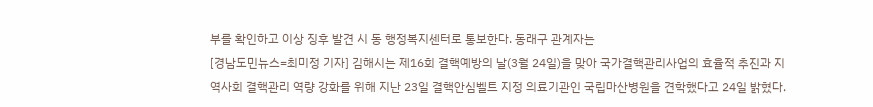부를 확인하고 이상 징후 발견 시 동 행정복지센터로 통보한다. 동래구 관계자는
[경남도민뉴스=최미정 기자] 김해시는 제16회 결핵예방의 날(3월 24일)을 맞아 국가결핵관리사업의 효율적 추진과 지역사회 결핵관리 역량 강화를 위해 지난 23일 결핵안심벨트 지정 의료기관인 국립마산병원을 견학했다고 24일 밝혔다.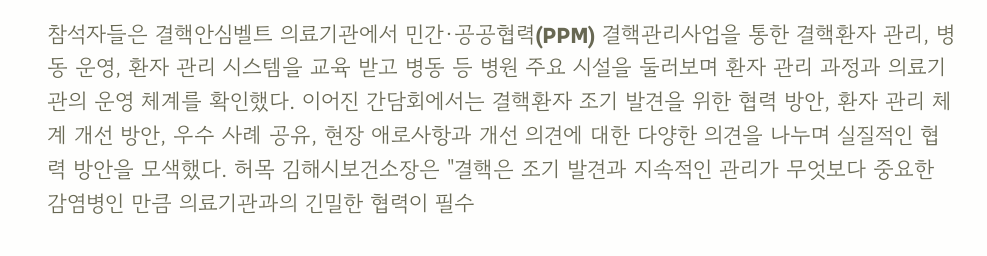참석자들은 결핵안심벨트 의료기관에서 민간·공공협력(PPM) 결핵관리사업을 통한 결핵환자 관리, 병동 운영, 환자 관리 시스템을 교육 받고 병동 등 병원 주요 시설을 둘러보며 환자 관리 과정과 의료기관의 운영 체계를 확인했다. 이어진 간담회에서는 결핵환자 조기 발견을 위한 협력 방안, 환자 관리 체계 개선 방안, 우수 사례 공유, 현장 애로사항과 개선 의견에 대한 다양한 의견을 나누며 실질적인 협력 방안을 모색했다. 허목 김해시보건소장은 "결핵은 조기 발견과 지속적인 관리가 무엇보다 중요한 감염병인 만큼 의료기관과의 긴밀한 협력이 필수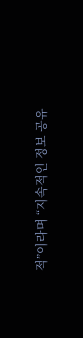적”이라며 “지속적인 정보 공유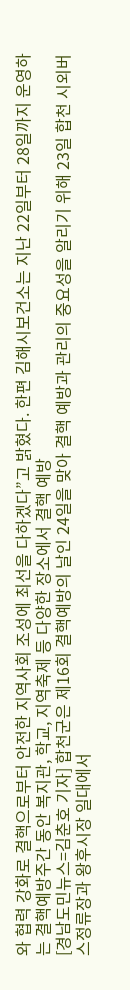와 협력 강화로 결핵으로부터 안전한 지역사회 조성에 최선을 다하겠다”고 밝혔다. 한편 김해시보건소는 지난 22일부터 28일까지 운영하는 결핵예방주간 동안 복지관, 학교, 지역축제 등 다양한 장소에서 결핵 예방
[경남도민뉴스=김춘호 기자] 합천군은 제16회 결핵예방의 날인 24일을 맞아 결핵 예방과 관리의 중요성을 알리기 위해 23일 합천 시외버스정류장과 왕후시장 일대에서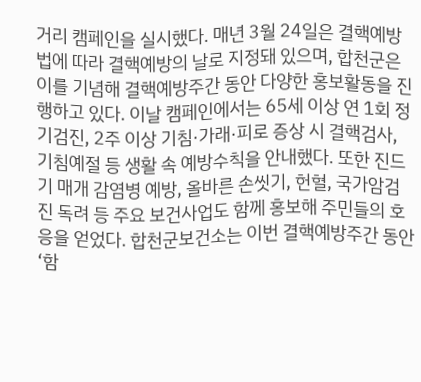거리 캠페인을 실시했다. 매년 3월 24일은 결핵예방법에 따라 결핵예방의 날로 지정돼 있으며, 합천군은 이를 기념해 결핵예방주간 동안 다양한 홍보활동을 진행하고 있다. 이날 캠페인에서는 65세 이상 연 1회 정기검진, 2주 이상 기침·가래·피로 증상 시 결핵검사, 기침예절 등 생활 속 예방수칙을 안내했다. 또한 진드기 매개 감염병 예방, 올바른 손씻기, 헌혈, 국가암검진 독려 등 주요 보건사업도 함께 홍보해 주민들의 호응을 얻었다. 합천군보건소는 이번 결핵예방주간 동안 ‘함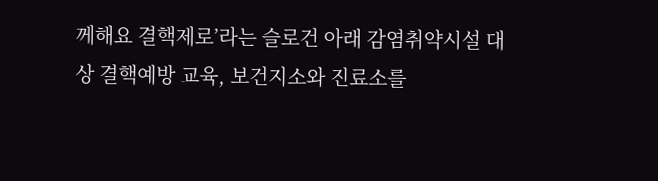께해요 결핵제로’라는 슬로건 아래 감염취약시설 대상 결핵예방 교육, 보건지소와 진료소를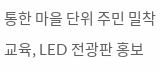통한 마을 단위 주민 밀착교육, LED 전광판 홍보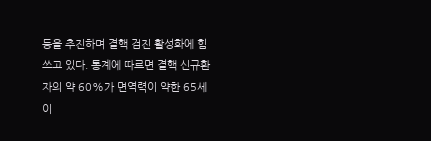등을 추진하며 결핵 검진 활성화에 힘쓰고 있다. 통계에 따르면 결핵 신규환자의 약 60%가 면역력이 약한 65세 이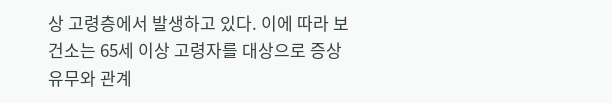상 고령층에서 발생하고 있다. 이에 따라 보건소는 65세 이상 고령자를 대상으로 증상 유무와 관계